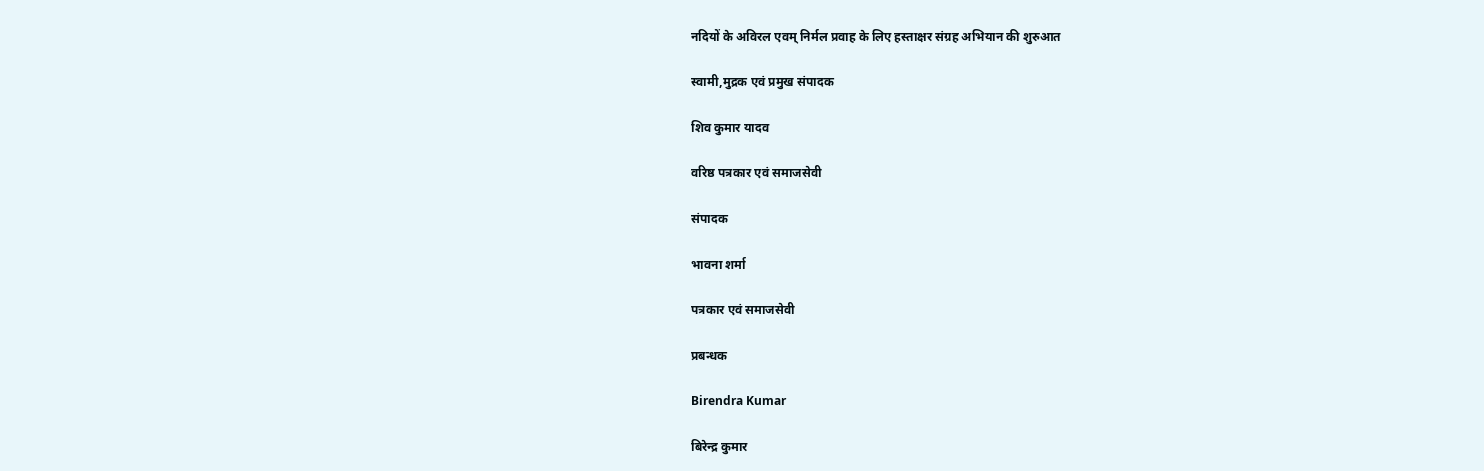नदियों के अविरल एवम् निर्मल प्रवाह के लिए हस्ताक्षर संग्रह अभियान की शुरुआत

स्वामी,मुद्रक एवं प्रमुख संपादक

शिव कुमार यादव

वरिष्ठ पत्रकार एवं समाजसेवी

संपादक

भावना शर्मा

पत्रकार एवं समाजसेवी

प्रबन्धक

Birendra Kumar

बिरेन्द्र कुमार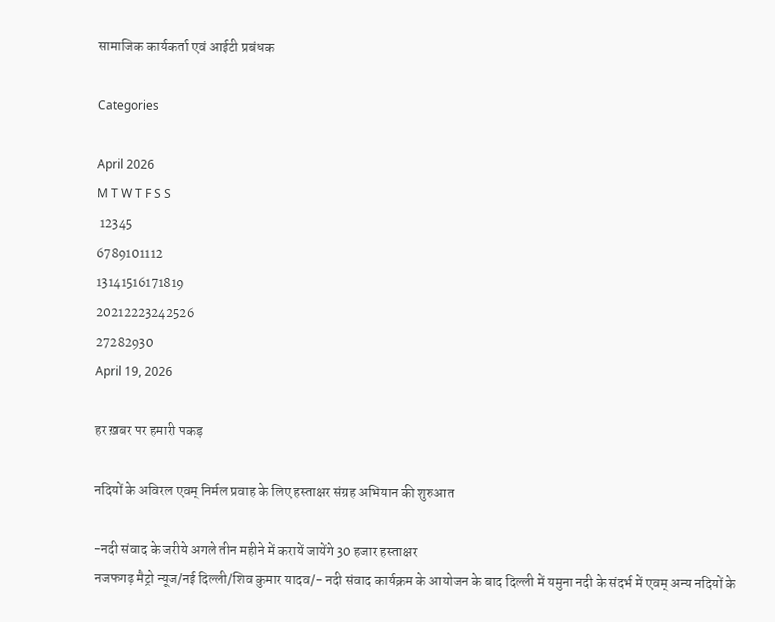सामाजिक कार्यकर्ता एवं आईटी प्रबंधक

Categories

April 2026
M T W T F S S
 12345
6789101112
13141516171819
20212223242526
27282930
April 19, 2026

हर ख़बर पर हमारी पकड़

नदियों के अविरल एवम् निर्मल प्रवाह के लिए हस्ताक्षर संग्रह अभियान की शुरुआत

-नदी संवाद के जरीये अगले तीन महीने में करायें जायेंगे 30 हजार हस्ताक्षर
नजफगढ़ मैट्रो न्यूज/नई दिल्ली/शिव कुमार यादव/- नदी संवाद कार्यक्रम के आयोजन के बाद दिल्ली में यमुना नदी के संदर्भ में एवम् अन्य नदियों के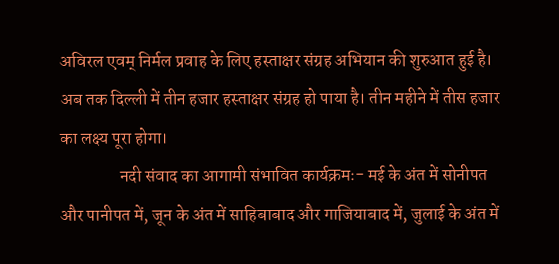अविरल एवम् निर्मल प्रवाह के लिए हस्ताक्षर संग्रह अभियान की शुरुआत हुई है। अब तक दिल्ली में तीन हजार हस्ताक्षर संग्रह हो पाया है। तीन महीने में तीस हजार का लक्ष्य पूरा होगा।
                 नदी संवाद का आगामी संभावित कार्यक्रमः- मई के अंत में सोनीपत और पानीपत में, जून के अंत में साहिबाबाद और गाजियाबाद में, जुलाई के अंत में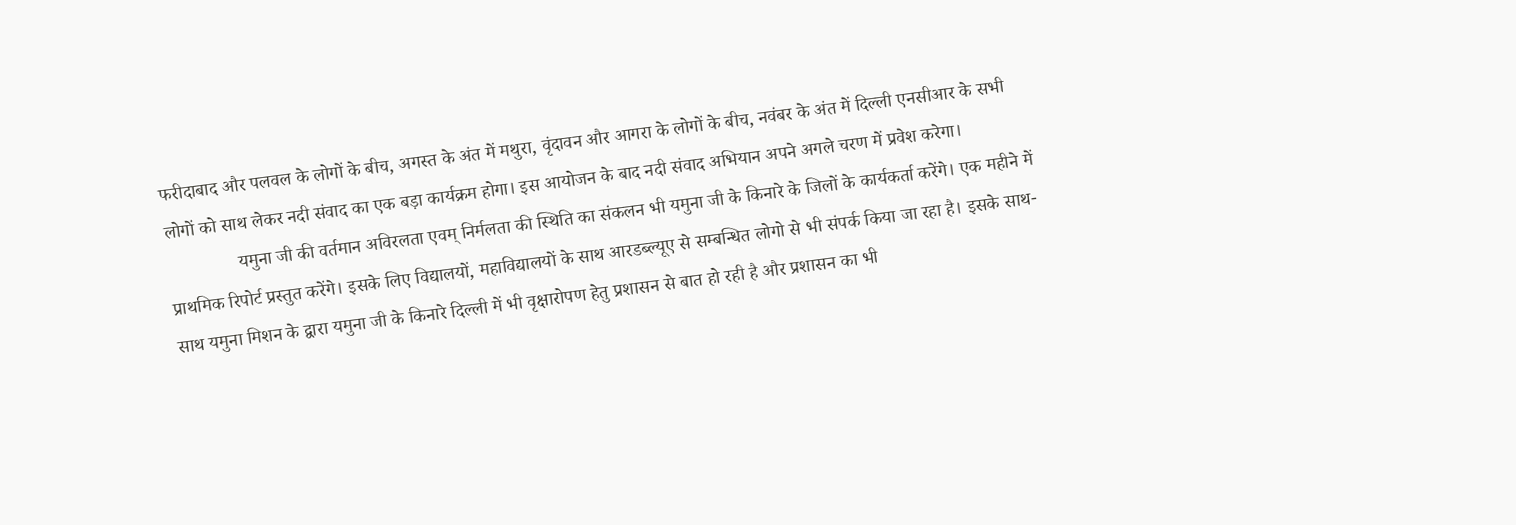फरीदाबाद और पलवल के लोगों के बीच, अगस्त के अंत में मथुरा, वृंदावन और आगरा के लोगों के बीच, नवंबर के अंत में दिल्ली एनसीआर के सभी लोगों को साथ लेकर नदी संवाद का एक बड़ा कार्यक्रम होगा। इस आयोजन के बाद नदी संवाद अभियान अपने अगले चरण में प्रवेश करेगा।
               यमुना जी की वर्तमान अविरलता एवम् निर्मलता की स्थिति का संकलन भी यमुना जी के किनारे के जिलों के कार्यकर्ता करेंगे। एक महीने में प्राथमिक रिपोर्ट प्रस्तुत करेंगे। इसके लिए विद्यालयों, महाविद्यालयों के साथ आरडब्ल्यूए से सम्बन्धित लोगो से भी संपर्क किया जा रहा है। इसके साथ-साथ यमुना मिशन के द्वारा यमुना जी के किनारे दिल्ली में भी वृक्षारोपण हेतु प्रशासन से बात हो रही है और प्रशासन का भी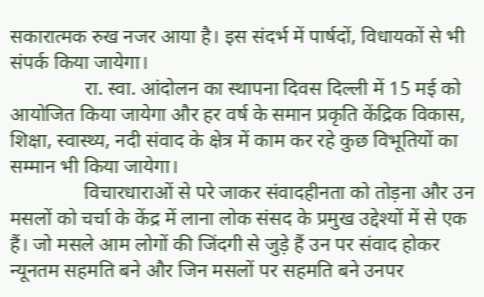सकारात्मक रुख नजर आया है। इस संदर्भ में पार्षदों, विधायकों से भी संपर्क किया जायेगा।
               रा. स्वा. आंदोलन का स्थापना दिवस दिल्ली में 15 मई को आयोजित किया जायेगा और हर वर्ष के समान प्रकृति केंद्रिक विकास, शिक्षा, स्वास्थ्य, नदी संवाद के क्षेत्र में काम कर रहे कुछ विभूतियों का सम्मान भी किया जायेगा।
               विचारधाराओं से परे जाकर संवादहीनता को तोड़ना और उन मसलों को चर्चा के केंद्र में लाना लोक संसद के प्रमुख उद्देश्यों में से एक हैं। जो मसले आम लोगों की जिंदगी से जुड़े हैं उन पर संवाद होकर न्यूनतम सहमति बने और जिन मसलों पर सहमति बने उनपर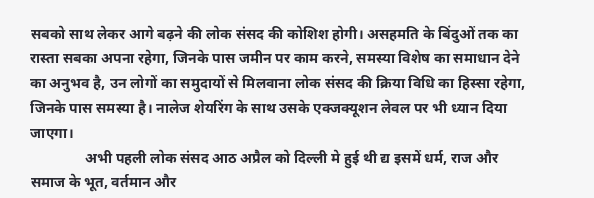सबको साथ लेकर आगे बढ़ने की लोक संसद की कोशिश होगी। असहमति के बिंदुओं तक का रास्ता सबका अपना रहेगा, जिनके पास जमीन पर काम करने, समस्या विशेष का समाधान देने का अनुभव है, उन लोगों का समुदायों से मिलवाना लोक संसद की क्रिया विधि का हिस्सा रहेगा, जिनके पास समस्या है। नालेज शेयरिंग के साथ उसके एक्जक्यूशन लेवल पर भी ध्यान दिया जाएगा।
               अभी पहली लोक संसद आठ अप्रैल को दिल्ली मे हुई थी द्य इसमें धर्म, राज और समाज के भूत, वर्तमान और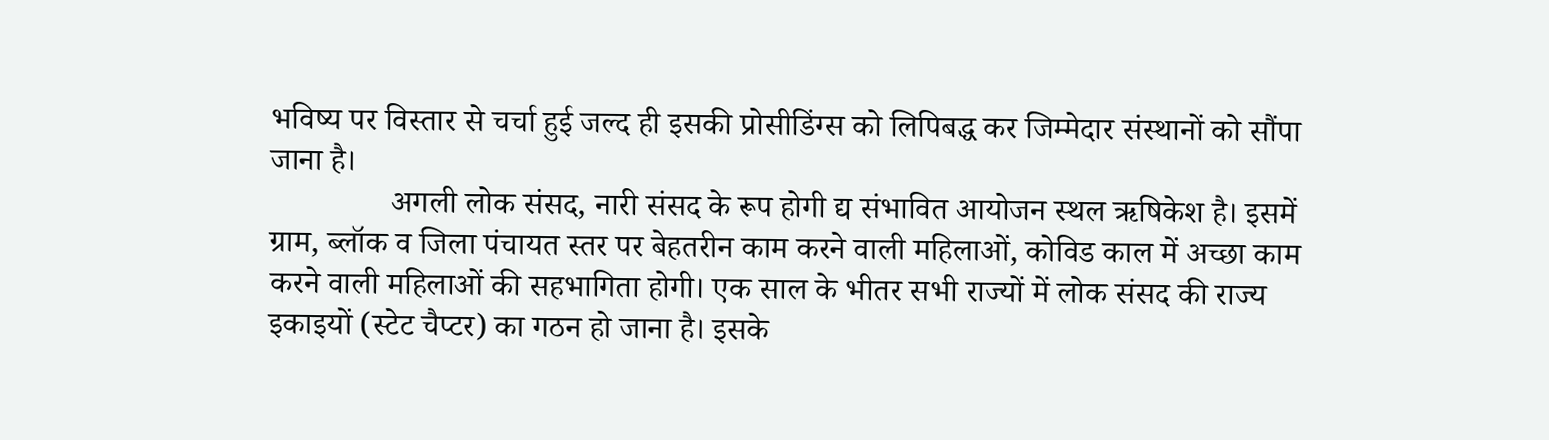भविष्य पर विस्तार से चर्चा हुई जल्द ही इसकी प्रोसीडिंग्स को लिपिबद्ध कर जिम्मेदार संस्थानों को सौंपा जाना है।
               अगली लोक संसद, नारी संसद के रूप होगी द्य संभावित आयोजन स्थल ऋषिकेश है। इसमें ग्राम, ब्लॉक व जिला पंचायत स्तर पर बेहतरीन काम करने वाली महिलाओं, कोविड काल में अच्छा काम करने वाली महिलाओं की सहभागिता होगी। एक साल के भीतर सभी राज्यों में लोक संसद की राज्य इकाइयों (स्टेट चैप्टर) का गठन हो जाना है। इसके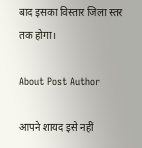बाद इसका विस्तार जिला स्तर तक होगा।

About Post Author

आपने शायद इसे नहीं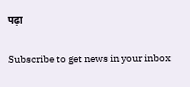पढ़ा

Subscribe to get news in your inbox